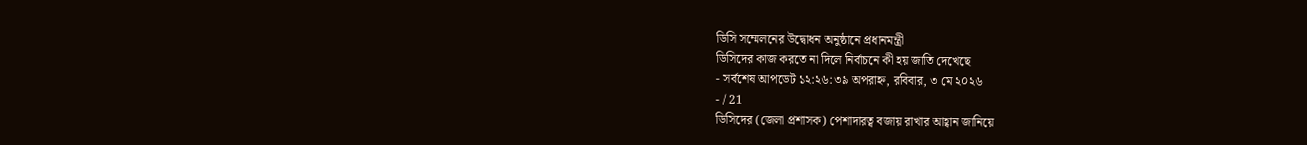ডিসি সম্মেলনের উদ্বোধন অনুষ্ঠানে প্রধানমন্ত্রী
ডিসিদের কাজ করতে না দিলে নির্বাচনে কী হয় জাতি দেখেছে
- সর্বশেষ আপডেট ১২:২৬:৩৯ অপরাহ্ন, রবিবার, ৩ মে ২০২৬
- / 21
ডিসিদের (জেলা প্রশাসক) পেশাদারত্ব বজায় রাখার আহ্বান জানিয়ে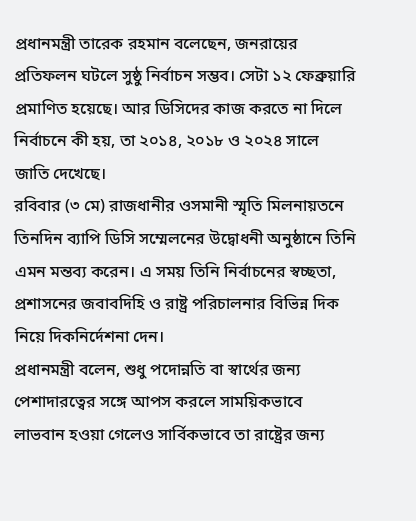প্রধানমন্ত্রী তারেক রহমান বলেছেন, জনরায়ের প্রতিফলন ঘটলে সুষ্ঠু নির্বাচন সম্ভব। সেটা ১২ ফেব্রুয়ারি প্রমাণিত হয়েছে। আর ডিসিদের কাজ করতে না দিলে নির্বাচনে কী হয়, তা ২০১৪, ২০১৮ ও ২০২৪ সালে জাতি দেখেছে।
রবিবার (৩ মে) রাজধানীর ওসমানী স্মৃতি মিলনায়তনে তিনদিন ব্যাপি ডিসি সম্মেলনের উদ্বোধনী অনুষ্ঠানে তিনি এমন মন্তব্য করেন। এ সময় তিনি নির্বাচনের স্বচ্ছতা, প্রশাসনের জবাবদিহি ও রাষ্ট্র পরিচালনার বিভিন্ন দিক নিয়ে দিকনির্দেশনা দেন।
প্রধানমন্ত্রী বলেন, শুধু পদোন্নতি বা স্বার্থের জন্য পেশাদারত্বের সঙ্গে আপস করলে সাময়িকভাবে লাভবান হওয়া গেলেও সার্বিকভাবে তা রাষ্ট্রের জন্য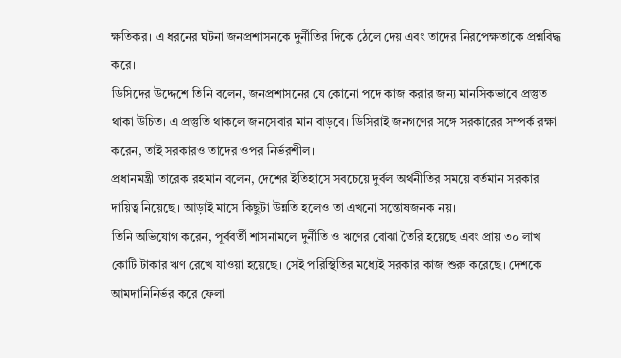ক্ষতিকর। এ ধরনের ঘটনা জনপ্রশাসনকে দুর্নীতির দিকে ঠেলে দেয় এবং তাদের নিরপেক্ষতাকে প্রশ্নবিদ্ধ করে।
ডিসিদের উদ্দেশে তিনি বলেন, জনপ্রশাসনের যে কোনো পদে কাজ করার জন্য মানসিকভাবে প্রস্তুত থাকা উচিত। এ প্রস্তুতি থাকলে জনসেবার মান বাড়বে। ডিসিরাই জনগণের সঙ্গে সরকারের সম্পর্ক রক্ষা করেন, তাই সরকারও তাদের ওপর নির্ভরশীল।
প্রধানমন্ত্রী তারেক রহমান বলেন, দেশের ইতিহাসে সবচেয়ে দুর্বল অর্থনীতির সময়ে বর্তমান সরকার দায়িত্ব নিয়েছে। আড়াই মাসে কিছুটা উন্নতি হলেও তা এখনো সন্তোষজনক নয়।
তিনি অভিযোগ করেন, পূর্ববর্তী শাসনামলে দুর্নীতি ও ঋণের বোঝা তৈরি হয়েছে এবং প্রায় ৩০ লাখ কোটি টাকার ঋণ রেখে যাওয়া হয়েছে। সেই পরিস্থিতির মধ্যেই সরকার কাজ শুরু করেছে। দেশকে আমদানিনির্ভর করে ফেলা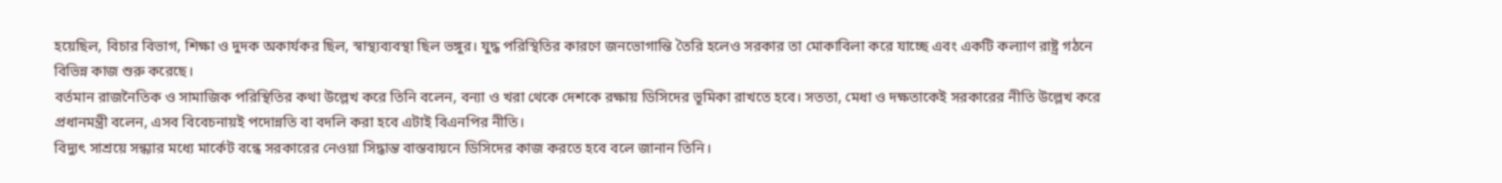হয়েছিল, বিচার বিভাগ, শিক্ষা ও দুদক অকার্যকর ছিল, স্বাস্থ্যব্যবস্থা ছিল ভঙ্গুর। যুদ্ধ পরিস্থিতির কারণে জনভোগান্তি তৈরি হলেও সরকার তা মোকাবিলা করে যাচ্ছে এবং একটি কল্যাণ রাষ্ট্র গঠনে বিভিন্ন কাজ শুরু করেছে।
বর্তমান রাজনৈতিক ও সামাজিক পরিস্থিতির কথা উল্লেখ করে তিনি বলেন, বন্যা ও খরা থেকে দেশকে রক্ষায় ডিসিদের ভূমিকা রাখতে হবে। সততা, মেধা ও দক্ষতাকেই সরকারের নীতি উল্লেখ করে প্রধানমন্ত্রী বলেন, এসব বিবেচনায়ই পদোন্নতি বা বদলি করা হবে এটাই বিএনপির নীতি।
বিদ্যুৎ সাশ্রয়ে সন্ধ্যার মধ্যে মার্কেট বন্ধে সরকারের নেওয়া সিদ্ধান্ত বাস্তবায়নে ডিসিদের কাজ করতে হবে বলে জানান তিনি।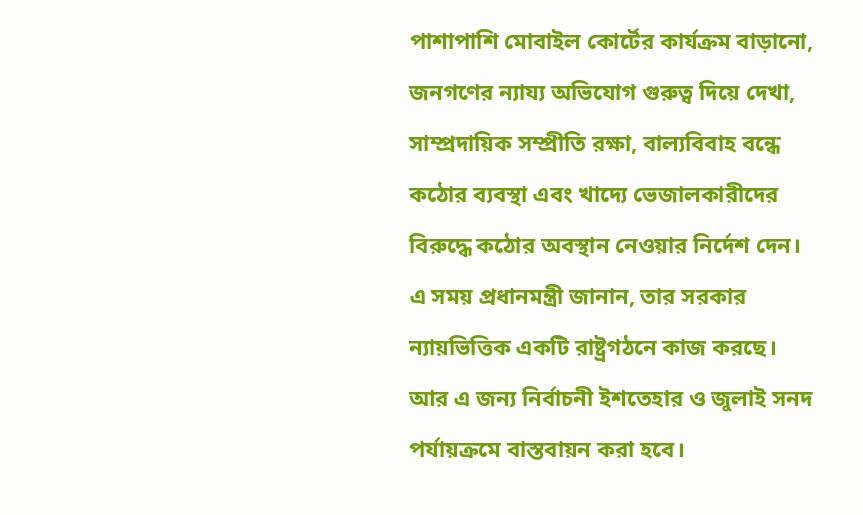পাশাপাশি মোবাইল কোর্টের কার্যক্রম বাড়ানো, জনগণের ন্যায্য অভিযোগ গুরুত্ব দিয়ে দেখা, সাম্প্রদায়িক সম্প্রীতি রক্ষা, বাল্যবিবাহ বন্ধে কঠোর ব্যবস্থা এবং খাদ্যে ভেজালকারীদের বিরুদ্ধে কঠোর অবস্থান নেওয়ার নির্দেশ দেন।
এ সময় প্রধানমন্ত্রী জানান, তার সরকার ন্যায়ভিত্তিক একটি রাষ্ট্রগঠনে কাজ করছে। আর এ জন্য নির্বাচনী ইশতেহার ও জুলাই সনদ পর্যায়ক্রমে বাস্তবায়ন করা হবে।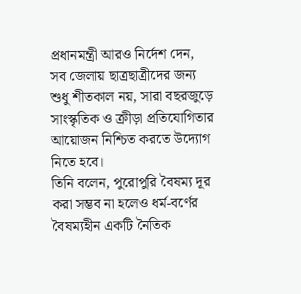প্রধানমন্ত্রী আরও নির্দেশ দেন, সব জেলায় ছাত্রছাত্রীদের জন্য শুধু শীতকাল নয়, সারা বছরজুড়ে সাংস্কৃতিক ও ক্রীড়া প্রতিযোগিতার আয়োজন নিশ্চিত করতে উদ্যোগ নিতে হবে।
তিনি বলেন, পুরোপুরি বৈষম্য দূর করা সম্ভব না হলেও ধর্ম-বর্ণের বৈষম্যহীন একটি নৈতিক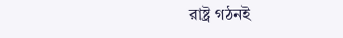রাষ্ট্র গঠনই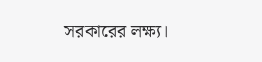সরকারের লক্ষ্য।